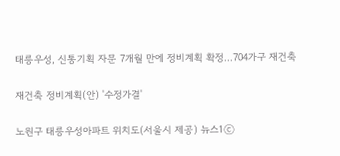태릉우성, 신통기획 자문 7개월 만에 정비계획 확정…704가구 재건축

재건축 정비계획(안) '수정가결'

노원구 태릉우성아파트 위치도(서울시 제공) 뉴스1ⓒ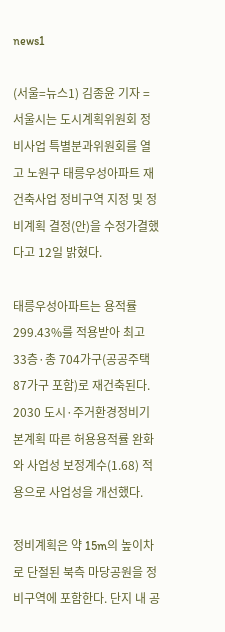news1

(서울=뉴스1) 김종윤 기자 = 서울시는 도시계획위원회 정비사업 특별분과위원회를 열고 노원구 태릉우성아파트 재건축사업 정비구역 지정 및 정비계획 결정(안)을 수정가결했다고 12일 밝혔다.

태릉우성아파트는 용적률 299.43%를 적용받아 최고 33층·총 704가구(공공주택 87가구 포함)로 재건축된다. 2030 도시·주거환경정비기본계획 따른 허용용적률 완화와 사업성 보정계수(1.68) 적용으로 사업성을 개선했다.

정비계획은 약 15m의 높이차로 단절된 북측 마당공원을 정비구역에 포함한다. 단지 내 공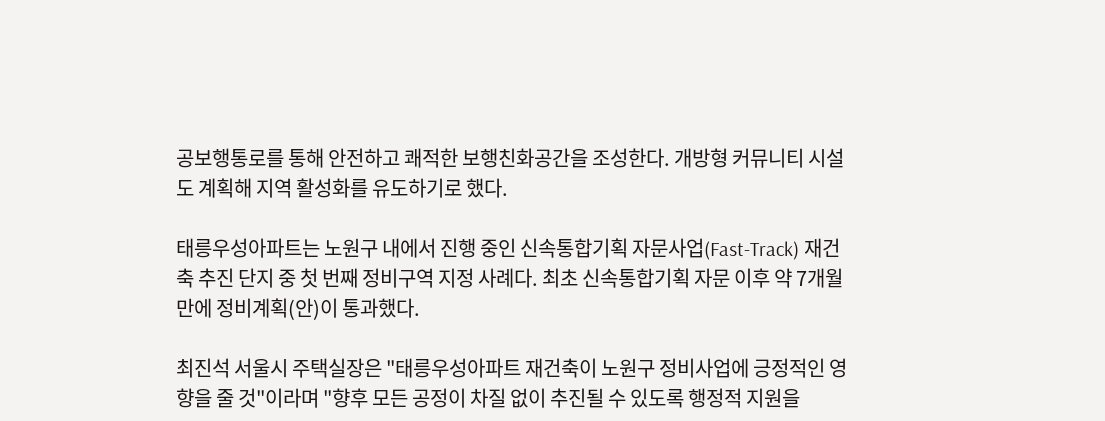공보행통로를 통해 안전하고 쾌적한 보행친화공간을 조성한다. 개방형 커뮤니티 시설도 계획해 지역 활성화를 유도하기로 했다.

태릉우성아파트는 노원구 내에서 진행 중인 신속통합기획 자문사업(Fast-Track) 재건축 추진 단지 중 첫 번째 정비구역 지정 사례다. 최초 신속통합기획 자문 이후 약 7개월 만에 정비계획(안)이 통과했다.

최진석 서울시 주택실장은 "태릉우성아파트 재건축이 노원구 정비사업에 긍정적인 영향을 줄 것"이라며 "향후 모든 공정이 차질 없이 추진될 수 있도록 행정적 지원을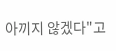아끼지 않겠다"고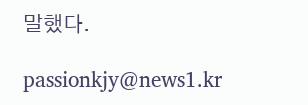말했다.

passionkjy@news1.kr